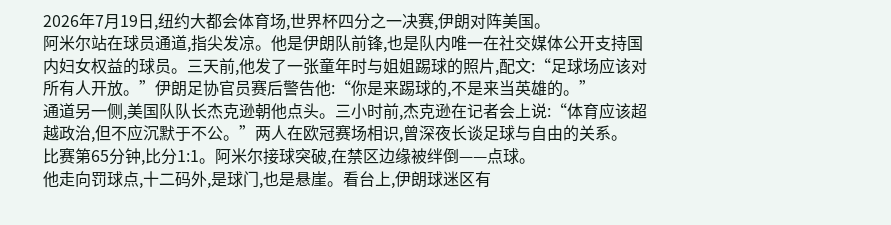2026年7月19日,纽约大都会体育场,世界杯四分之一决赛,伊朗对阵美国。
阿米尔站在球员通道,指尖发凉。他是伊朗队前锋,也是队内唯一在社交媒体公开支持国内妇女权益的球员。三天前,他发了一张童年时与姐姐踢球的照片,配文:“足球场应该对所有人开放。”伊朗足协官员赛后警告他:“你是来踢球的,不是来当英雄的。”
通道另一侧,美国队队长杰克逊朝他点头。三小时前,杰克逊在记者会上说:“体育应该超越政治,但不应沉默于不公。”两人在欧冠赛场相识,曾深夜长谈足球与自由的关系。
比赛第65分钟,比分1:1。阿米尔接球突破,在禁区边缘被绊倒——点球。
他走向罚球点,十二码外,是球门,也是悬崖。看台上,伊朗球迷区有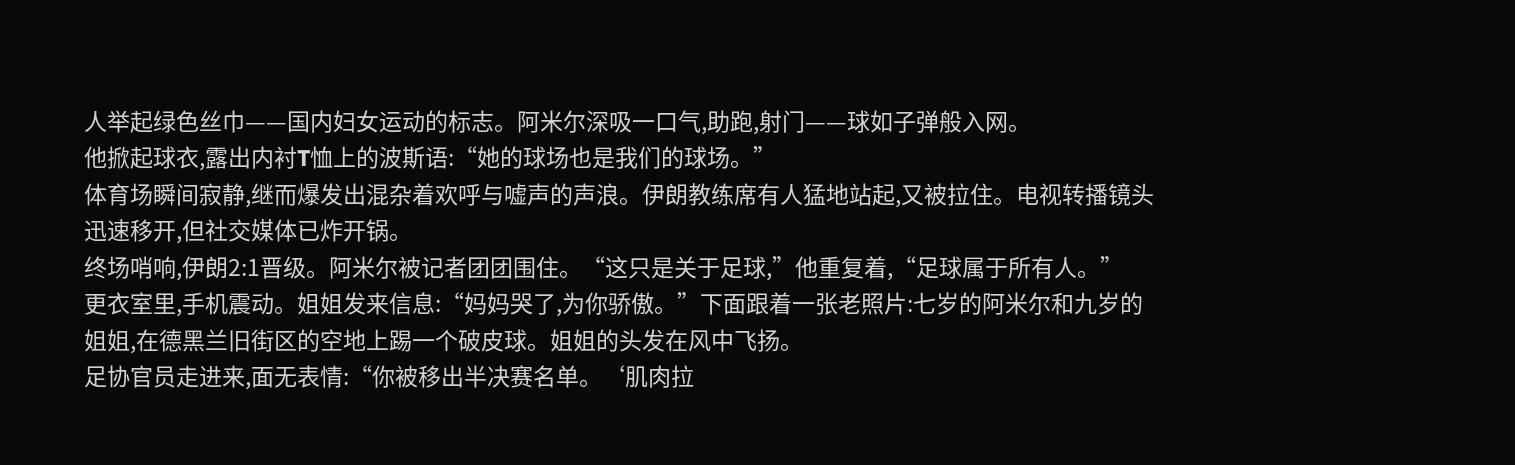人举起绿色丝巾——国内妇女运动的标志。阿米尔深吸一口气,助跑,射门——球如子弹般入网。
他掀起球衣,露出内衬T恤上的波斯语:“她的球场也是我们的球场。”
体育场瞬间寂静,继而爆发出混杂着欢呼与嘘声的声浪。伊朗教练席有人猛地站起,又被拉住。电视转播镜头迅速移开,但社交媒体已炸开锅。
终场哨响,伊朗2:1晋级。阿米尔被记者团团围住。“这只是关于足球,”他重复着,“足球属于所有人。”
更衣室里,手机震动。姐姐发来信息:“妈妈哭了,为你骄傲。”下面跟着一张老照片:七岁的阿米尔和九岁的姐姐,在德黑兰旧街区的空地上踢一个破皮球。姐姐的头发在风中飞扬。
足协官员走进来,面无表情:“你被移出半决赛名单。‘肌肉拉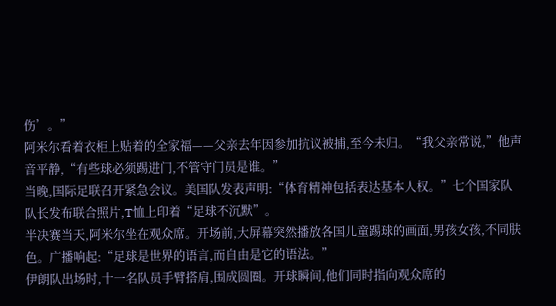伤’。”
阿米尔看着衣柜上贴着的全家福——父亲去年因参加抗议被捕,至今未归。“我父亲常说,”他声音平静,“有些球必须踢进门,不管守门员是谁。”
当晚,国际足联召开紧急会议。美国队发表声明:“体育精神包括表达基本人权。”七个国家队队长发布联合照片,T恤上印着“足球不沉默”。
半决赛当天,阿米尔坐在观众席。开场前,大屏幕突然播放各国儿童踢球的画面,男孩女孩,不同肤色。广播响起:“足球是世界的语言,而自由是它的语法。”
伊朗队出场时,十一名队员手臂搭肩,围成圆圈。开球瞬间,他们同时指向观众席的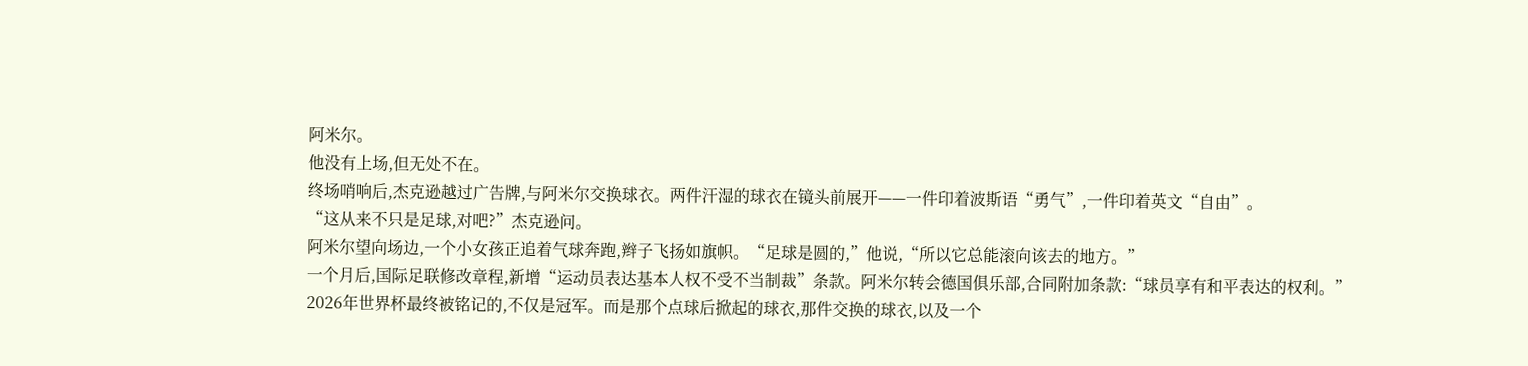阿米尔。
他没有上场,但无处不在。
终场哨响后,杰克逊越过广告牌,与阿米尔交换球衣。两件汗湿的球衣在镜头前展开——一件印着波斯语“勇气”,一件印着英文“自由”。
“这从来不只是足球,对吧?”杰克逊问。
阿米尔望向场边,一个小女孩正追着气球奔跑,辫子飞扬如旗帜。“足球是圆的,”他说,“所以它总能滚向该去的地方。”
一个月后,国际足联修改章程,新增“运动员表达基本人权不受不当制裁”条款。阿米尔转会德国俱乐部,合同附加条款:“球员享有和平表达的权利。”
2026年世界杯最终被铭记的,不仅是冠军。而是那个点球后掀起的球衣,那件交换的球衣,以及一个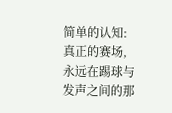简单的认知:真正的赛场,永远在踢球与发声之间的那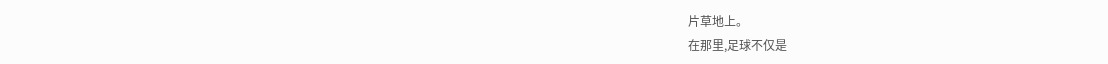片草地上。
在那里,足球不仅是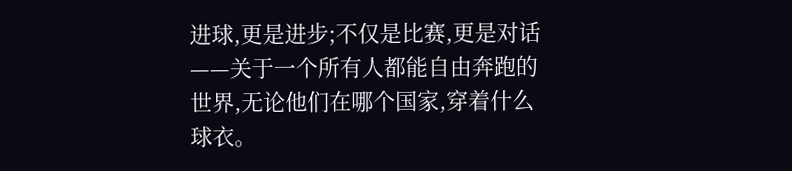进球,更是进步;不仅是比赛,更是对话——关于一个所有人都能自由奔跑的世界,无论他们在哪个国家,穿着什么球衣。